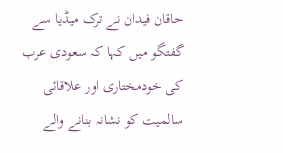حاقان فیدان نے ترک میڈیا سے گفتگو میں کہا کہ سعودی عرب کی خودمختاری اور علاقائی سالمیت کو نشانہ بنانے والے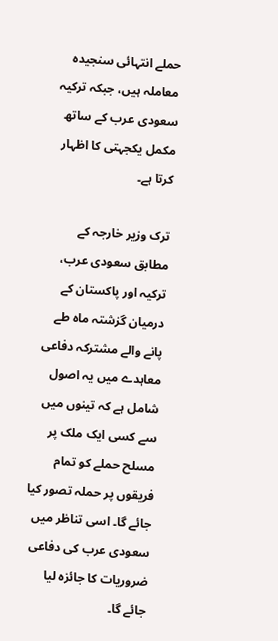حملے انتہائی سنجیدہ معاملہ ہیں، جبکہ ترکیہ سعودی عرب کے ساتھ مکمل یکجہتی کا اظہار کرتا ہے۔

ترک وزیر خارجہ کے مطابق سعودی عرب، ترکیہ اور پاکستان کے درمیان گزشتہ ماہ طے پانے والے مشترکہ دفاعی معاہدے میں یہ اصول شامل ہے کہ تینوں میں سے کسی ایک ملک پر مسلح حملے کو تمام فریقوں پر حملہ تصور کیا جائے گا۔ اسی تناظر میں سعودی عرب کی دفاعی ضروریات کا جائزہ لیا جائے گا۔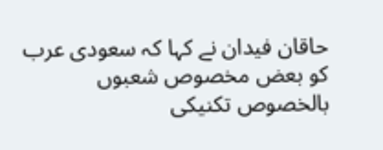حاقان فیدان نے کہا کہ سعودی عرب کو بعض مخصوص شعبوں بالخصوص تکنیکی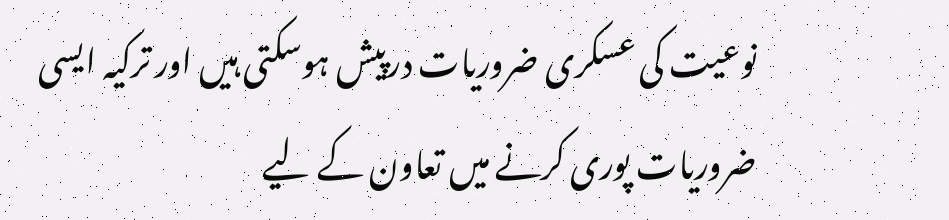نوعیت کی عسکری ضروریات درپیش ہوسکتی ہیں اور ترکیہ ایسی ضروریات پوری کرنے میں تعاون کے لیے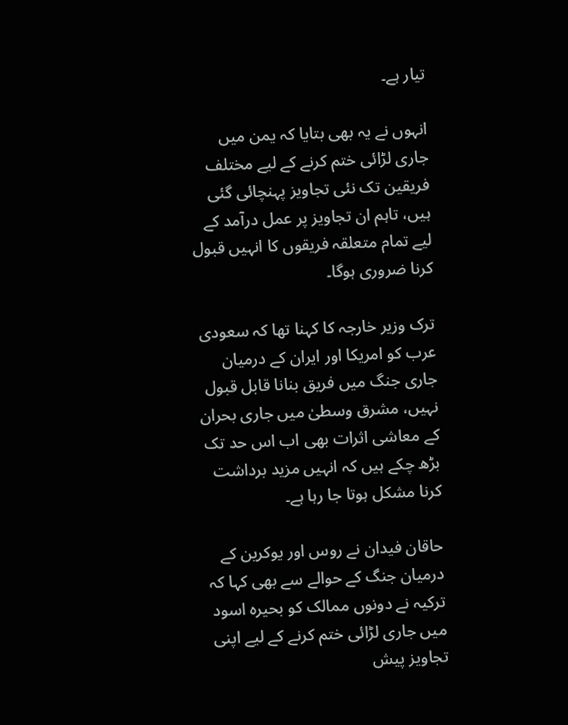تیار ہے۔

انہوں نے یہ بھی بتایا کہ یمن میں جاری لڑائی ختم کرنے کے لیے مختلف فریقین تک نئی تجاویز پہنچائی گئی ہیں، تاہم ان تجاویز پر عمل درآمد کے لیے تمام متعلقہ فریقوں کا انہیں قبول کرنا ضروری ہوگا۔

ترک وزیر خارجہ کا کہنا تھا کہ سعودی عرب کو امریکا اور ایران کے درمیان جاری جنگ میں فریق بنانا قابل قبول نہیں، مشرق وسطیٰ میں جاری بحران کے معاشی اثرات بھی اب اس حد تک بڑھ چکے ہیں کہ انہیں مزید برداشت کرنا مشکل ہوتا جا رہا ہے۔

حاقان فیدان نے روس اور یوکرین کے درمیان جنگ کے حوالے سے بھی کہا کہ ترکیہ نے دونوں ممالک کو بحیرہ اسود میں جاری لڑائی ختم کرنے کے لیے اپنی تجاویز پیش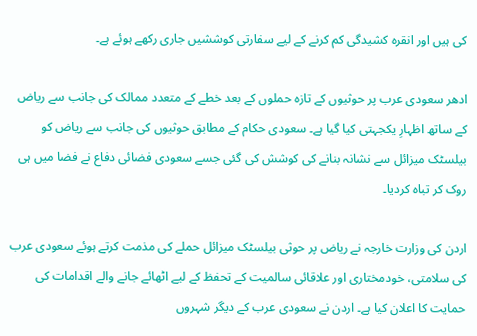کی ہیں اور انقرہ کشیدگی کم کرنے کے لیے سفارتی کوششیں جاری رکھے ہوئے ہے۔

ادھر سعودی عرب پر حوثیوں کے تازہ حملوں کے بعد خطے کے متعدد ممالک کی جانب سے ریاض کے ساتھ اظہارِ یکجہتی کیا گیا ہے۔ سعودی حکام کے مطابق حوثیوں کی جانب سے ریاض کو بیلسٹک میزائل سے نشانہ بنانے کی کوشش کی گئی جسے سعودی فضائی دفاع نے فضا میں ہی روک کر تباہ کردیا۔

اردن کی وزارت خارجہ نے ریاض پر حوثی بیلسٹک میزائل حملے کی مذمت کرتے ہوئے سعودی عرب کی سلامتی، خودمختاری اور علاقائی سالمیت کے تحفظ کے لیے اٹھائے جانے والے اقدامات کی حمایت کا اعلان کیا ہے۔ اردن نے سعودی عرب کے دیگر شہروں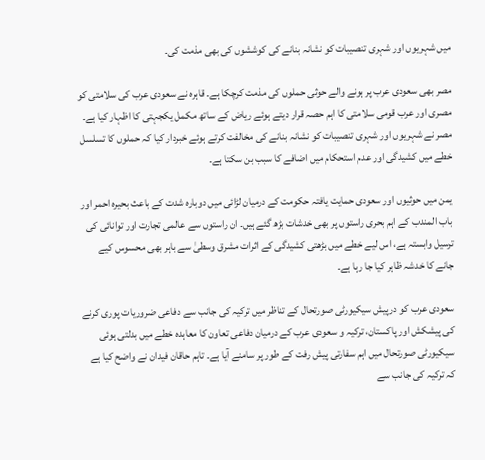میں شہریوں اور شہری تنصیبات کو نشانہ بنانے کی کوششوں کی بھی مذمت کی۔

مصر بھی سعودی عرب پر ہونے والے حوثی حملوں کی مذمت کرچکا ہے۔ قاہرہ نے سعودی عرب کی سلامتی کو مصری اور عرب قومی سلامتی کا اہم حصہ قرار دیتے ہوئے ریاض کے ساتھ مکمل یکجہتی کا اظہار کیا ہے۔ مصر نے شہریوں اور شہری تنصیبات کو نشانہ بنانے کی مخالفت کرتے ہوئے خبردار کیا کہ حملوں کا تسلسل خطے میں کشیدگی اور عدم استحکام میں اضافے کا سبب بن سکتا ہے۔

یمن میں حوثیوں اور سعودی حمایت یافتہ حکومت کے درمیان لڑائی میں دوبارہ شدت کے باعث بحیرہ احمر اور باب المندب کے اہم بحری راستوں پر بھی خدشات بڑھ گئے ہیں۔ ان راستوں سے عالمی تجارت اور توانائی کی ترسیل وابستہ ہے، اس لیے خطے میں بڑھتی کشیدگی کے اثرات مشرق وسطیٰ سے باہر بھی محسوس کیے جانے کا خدشہ ظاہر کیا جا رہا ہے۔

سعودی عرب کو درپیش سیکیورٹی صورتحال کے تناظر میں ترکیہ کی جانب سے دفاعی ضروریات پوری کرنے کی پیشکش اور پاکستان، ترکیہ و سعودی عرب کے درمیان دفاعی تعاون کا معاہدہ خطے میں بدلتی ہوئی سیکیورٹی صورتحال میں اہم سفارتی پیش رفت کے طور پر سامنے آیا ہے۔ تاہم حاقان فیدان نے واضح کیا ہے کہ ترکیہ کی جانب سے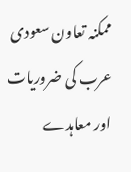ممکنہ تعاون سعودی عرب کی ضروریات اور معاہدے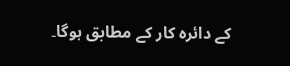کے دائرہ کار کے مطابق ہوگا۔